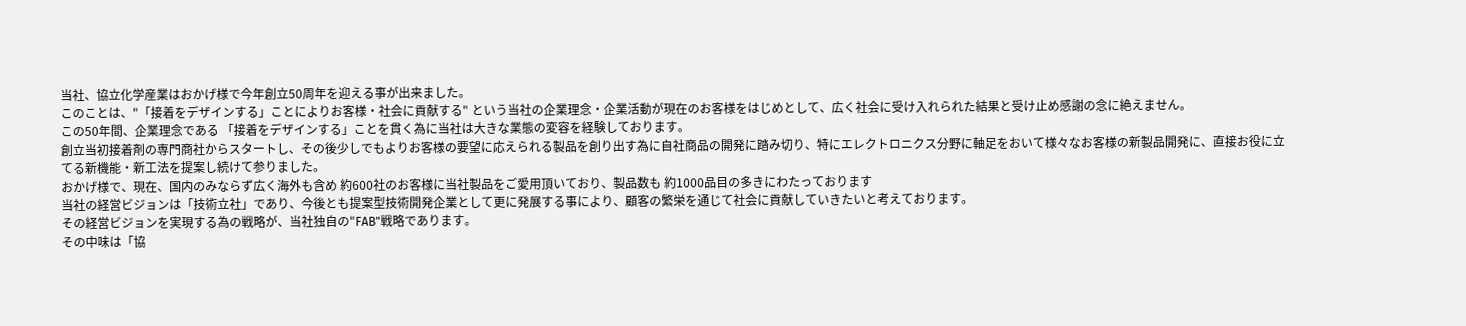当社、協立化学産業はおかげ様で今年創立50周年を迎える事が出来ました。
このことは、"「接着をデザインする」ことによりお客様・社会に貢献する" という当社の企業理念・企業活動が現在のお客様をはじめとして、広く社会に受け入れられた結果と受け止め感謝の念に絶えません。
この50年間、企業理念である 「接着をデザインする」ことを貫く為に当社は大きな業態の変容を経験しております。
創立当初接着剤の専門商社からスタートし、その後少しでもよりお客様の要望に応えられる製品を創り出す為に自社商品の開発に踏み切り、特にエレクトロニクス分野に軸足をおいて様々なお客様の新製品開発に、直接お役に立てる新機能・新工法を提案し続けて参りました。
おかげ様で、現在、国内のみならず広く海外も含め 約600社のお客様に当社製品をご愛用頂いており、製品数も 約1000品目の多きにわたっております
当社の経営ビジョンは「技術立社」であり、今後とも提案型技術開発企業として更に発展する事により、顧客の繁栄を通じて社会に貢献していきたいと考えております。
その経営ビジョンを実現する為の戦略が、当社独自の"FAB"戦略であります。
その中味は「協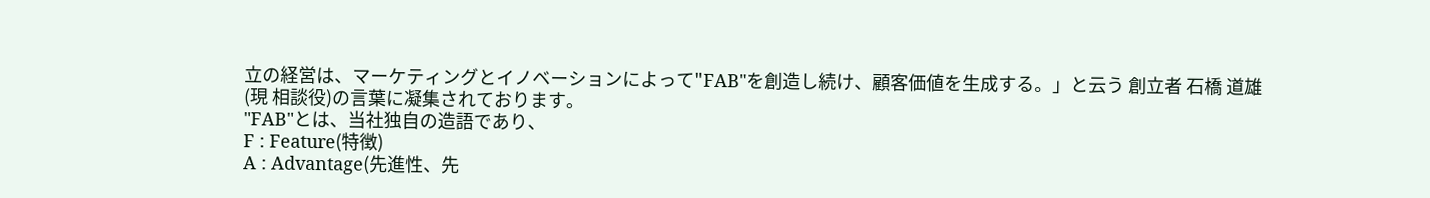立の経営は、マーケティングとイノベーションによって"FAB"を創造し続け、顧客価値を生成する。」と云う 創立者 石橋 道雄 (現 相談役)の言葉に凝集されております。
"FAB"とは、当社独自の造語であり、
F : Feature(特徴)
A : Advantage(先進性、先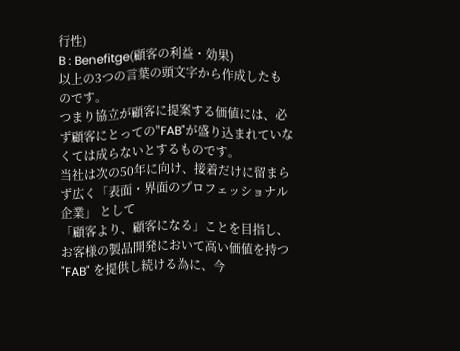行性)
B : Benefitge(顧客の利益・効果)
以上の3つの言葉の頭文字から作成したものです。
つまり協立が顧客に提案する価値には、必ず顧客にとっての"FAB"が盛り込まれていなくては成らないとするものです。
当社は次の50年に向け、接着だけに留まらず広く「表面・界面のプロフェッショナル企業」 として
「顧客より、顧客になる」ことを目指し、お客様の製品開発において高い価値を持つ "FAB" を提供し続ける為に、今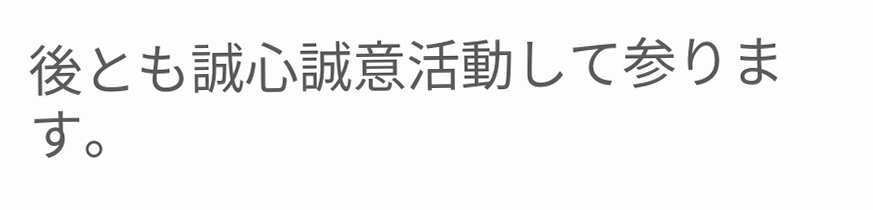後とも誠心誠意活動して参ります。